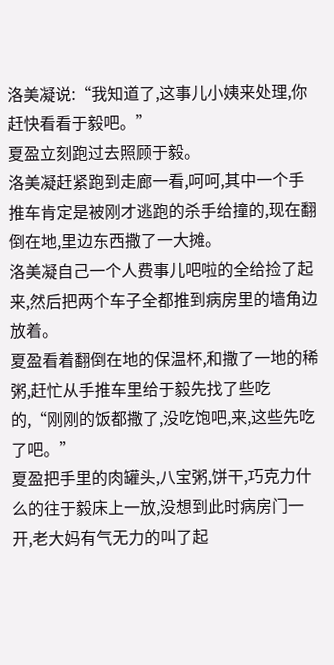洛美凝说:“我知道了,这事儿小姨来处理,你赶快看看于毅吧。”
夏盈立刻跑过去照顾于毅。
洛美凝赶紧跑到走廊一看,呵呵,其中一个手推车肯定是被刚才逃跑的杀手给撞的,现在翻倒在地,里边东西撒了一大摊。
洛美凝自己一个人费事儿吧啦的全给捡了起来,然后把两个车子全都推到病房里的墙角边放着。
夏盈看着翻倒在地的保温杯,和撒了一地的稀粥,赶忙从手推车里给于毅先找了些吃的,“刚刚的饭都撒了,没吃饱吧,来,这些先吃了吧。”
夏盈把手里的肉罐头,八宝粥,饼干,巧克力什么的往于毅床上一放,没想到此时病房门一开,老大妈有气无力的叫了起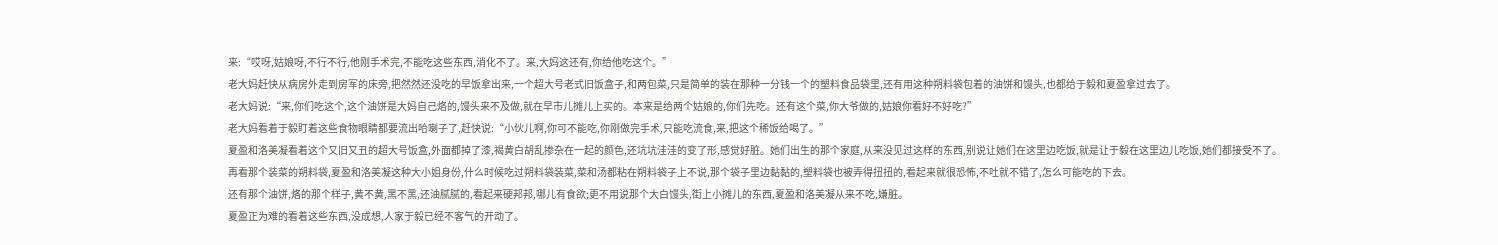来:“哎呀,姑娘呀,不行不行,他刚手术完,不能吃这些东西,消化不了。来,大妈这还有,你给他吃这个。”
老大妈赶快从病房外走到房军的床旁,把然然还没吃的早饭拿出来,一个超大号老式旧饭盒子,和两包菜,只是简单的装在那种一分钱一个的塑料食品袋里,还有用这种朔料袋包着的油饼和馒头,也都给于毅和夏盈拿过去了。
老大妈说:“来,你们吃这个,这个油饼是大妈自己烙的,馒头来不及做,就在早市儿摊儿上买的。本来是给两个姑娘的,你们先吃。还有这个菜,你大爷做的,姑娘你看好不好吃?”
老大妈看着于毅盯着这些食物眼睛都要流出哈喇子了,赶快说:“小伙儿啊,你可不能吃,你刚做完手术,只能吃流食,来,把这个稀饭给喝了。”
夏盈和洛美凝看着这个又旧又丑的超大号饭盒,外面都掉了漆,褐黄白胡乱掺杂在一起的颜色,还坑坑洼洼的变了形,感觉好脏。她们出生的那个家庭,从来没见过这样的东西,别说让她们在这里边吃饭,就是让于毅在这里边儿吃饭,她们都接受不了。
再看那个装菜的朔料袋,夏盈和洛美凝这种大小姐身份,什么时候吃过朔料袋装菜,菜和汤都粘在朔料袋子上不说,那个袋子里边黏黏的,塑料袋也被弄得扭扭的,看起来就很恐怖,不吐就不错了,怎么可能吃的下去。
还有那个油饼,烙的那个样子,黄不黄,黑不黑,还油腻腻的,看起来硬邦邦,哪儿有食欲;更不用说那个大白馒头,街上小摊儿的东西,夏盈和洛美凝从来不吃,嫌脏。
夏盈正为难的看着这些东西,没成想,人家于毅已经不客气的开动了。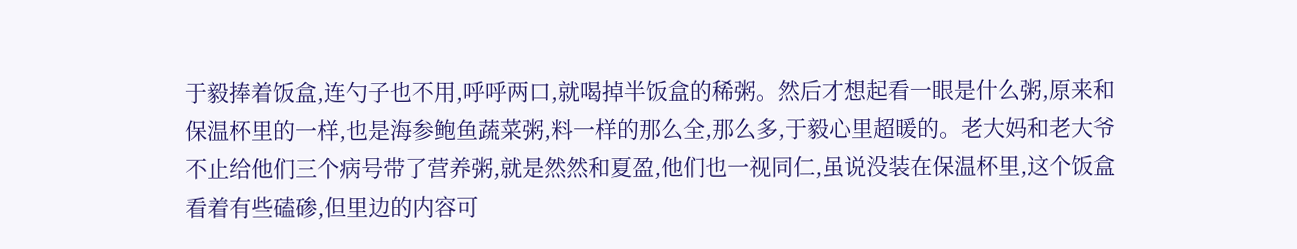于毅捧着饭盒,连勺子也不用,呼呼两口,就喝掉半饭盒的稀粥。然后才想起看一眼是什么粥,原来和保温杯里的一样,也是海参鲍鱼蔬菜粥,料一样的那么全,那么多,于毅心里超暖的。老大妈和老大爷不止给他们三个病号带了营养粥,就是然然和夏盈,他们也一视同仁,虽说没装在保温杯里,这个饭盒看着有些磕碜,但里边的内容可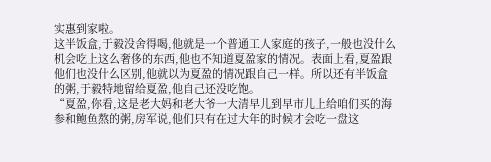实惠到家啦。
这半饭盒,于毅没舍得喝,他就是一个普通工人家庭的孩子,一般也没什么机会吃上这么奢侈的东西,他也不知道夏盈家的情况。表面上看,夏盈跟他们也没什么区别,他就以为夏盈的情况跟自己一样。所以还有半饭盒的粥,于毅特地留给夏盈,他自己还没吃饱。
“夏盈,你看,这是老大妈和老大爷一大清早儿到早市儿上给咱们买的海参和鲍鱼熬的粥,房军说,他们只有在过大年的时候才会吃一盘这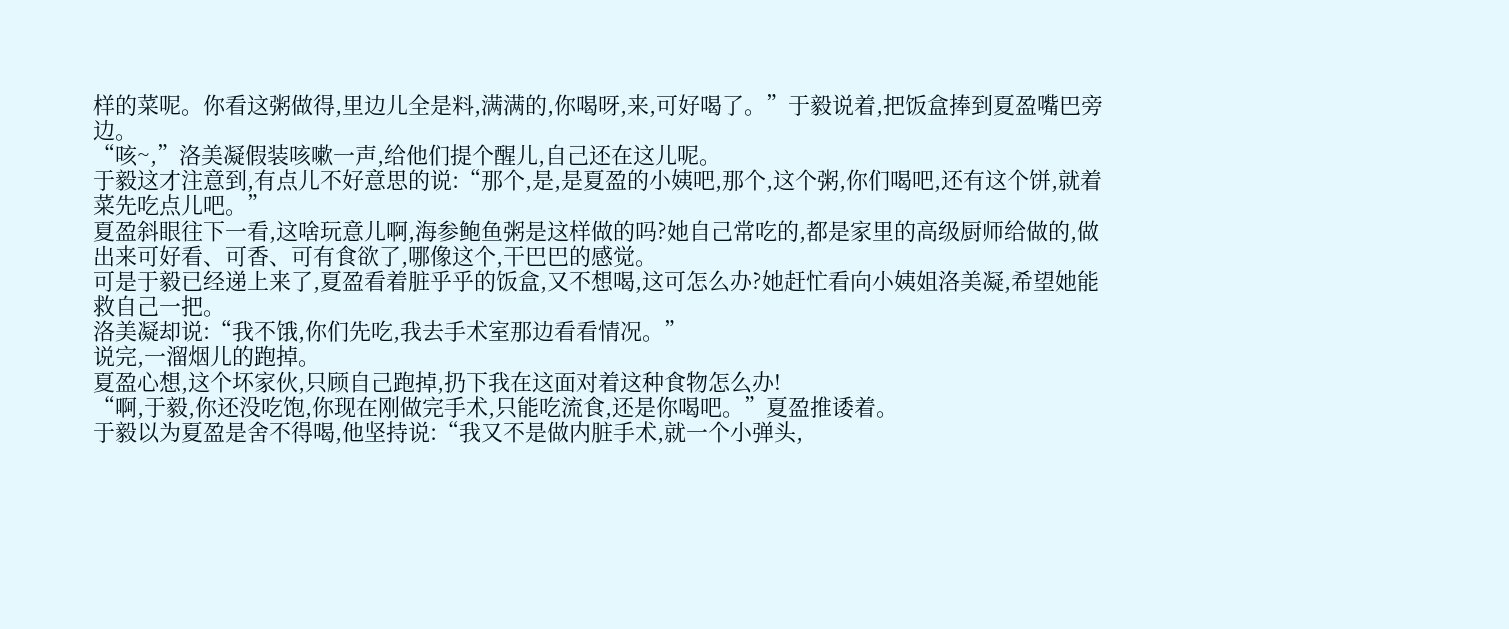样的菜呢。你看这粥做得,里边儿全是料,满满的,你喝呀,来,可好喝了。”于毅说着,把饭盒捧到夏盈嘴巴旁边。
“咳~,”洛美凝假装咳嗽一声,给他们提个醒儿,自己还在这儿呢。
于毅这才注意到,有点儿不好意思的说:“那个,是,是夏盈的小姨吧,那个,这个粥,你们喝吧,还有这个饼,就着菜先吃点儿吧。”
夏盈斜眼往下一看,这啥玩意儿啊,海参鲍鱼粥是这样做的吗?她自己常吃的,都是家里的高级厨师给做的,做出来可好看、可香、可有食欲了,哪像这个,干巴巴的感觉。
可是于毅已经递上来了,夏盈看着脏乎乎的饭盒,又不想喝,这可怎么办?她赶忙看向小姨姐洛美凝,希望她能救自己一把。
洛美凝却说:“我不饿,你们先吃,我去手术室那边看看情况。”
说完,一溜烟儿的跑掉。
夏盈心想,这个坏家伙,只顾自己跑掉,扔下我在这面对着这种食物怎么办!
“啊,于毅,你还没吃饱,你现在刚做完手术,只能吃流食,还是你喝吧。”夏盈推诿着。
于毅以为夏盈是舍不得喝,他坚持说:“我又不是做内脏手术,就一个小弹头,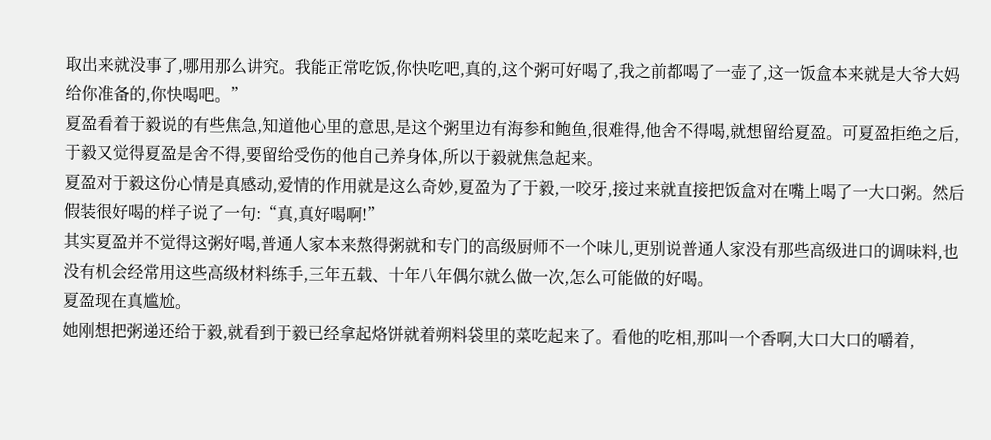取出来就没事了,哪用那么讲究。我能正常吃饭,你快吃吧,真的,这个粥可好喝了,我之前都喝了一壶了,这一饭盒本来就是大爷大妈给你准备的,你快喝吧。”
夏盈看着于毅说的有些焦急,知道他心里的意思,是这个粥里边有海参和鲍鱼,很难得,他舍不得喝,就想留给夏盈。可夏盈拒绝之后,于毅又觉得夏盈是舍不得,要留给受伤的他自己养身体,所以于毅就焦急起来。
夏盈对于毅这份心情是真感动,爱情的作用就是这么奇妙,夏盈为了于毅,一咬牙,接过来就直接把饭盒对在嘴上喝了一大口粥。然后假装很好喝的样子说了一句:“真,真好喝啊!”
其实夏盈并不觉得这粥好喝,普通人家本来熬得粥就和专门的高级厨师不一个味儿,更别说普通人家没有那些高级进口的调味料,也没有机会经常用这些高级材料练手,三年五载、十年八年偶尔就么做一次,怎么可能做的好喝。
夏盈现在真尴尬。
她刚想把粥递还给于毅,就看到于毅已经拿起烙饼就着朔料袋里的菜吃起来了。看他的吃相,那叫一个香啊,大口大口的嚼着,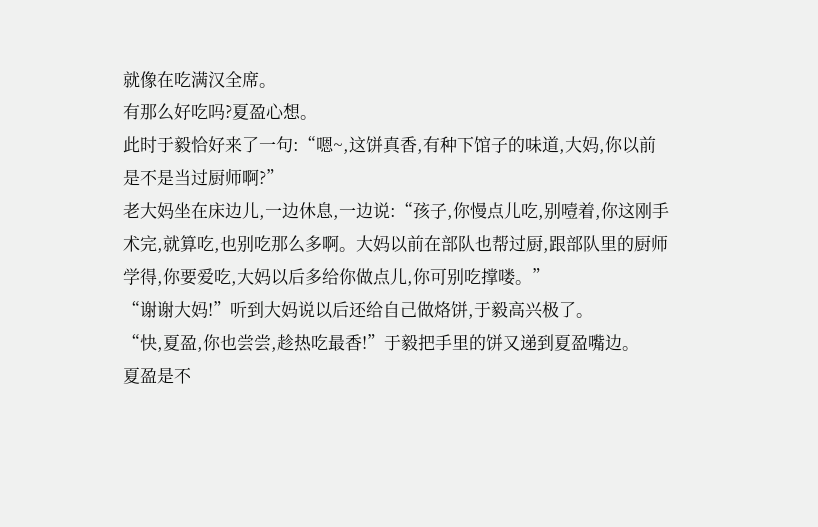就像在吃满汉全席。
有那么好吃吗?夏盈心想。
此时于毅恰好来了一句:“嗯~,这饼真香,有种下馆子的味道,大妈,你以前是不是当过厨师啊?”
老大妈坐在床边儿,一边休息,一边说:“孩子,你慢点儿吃,别噎着,你这刚手术完,就算吃,也别吃那么多啊。大妈以前在部队也帮过厨,跟部队里的厨师学得,你要爱吃,大妈以后多给你做点儿,你可别吃撑喽。”
“谢谢大妈!”听到大妈说以后还给自己做烙饼,于毅高兴极了。
“快,夏盈,你也尝尝,趁热吃最香!”于毅把手里的饼又递到夏盈嘴边。
夏盈是不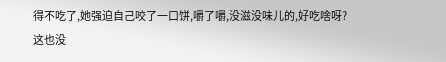得不吃了,她强迫自己咬了一口饼,嚼了嚼,没滋没味儿的,好吃啥呀?
这也没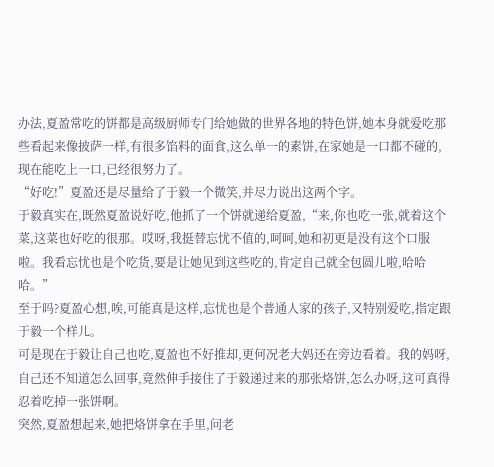办法,夏盈常吃的饼都是高级厨师专门给她做的世界各地的特色饼,她本身就爱吃那些看起来像披萨一样,有很多馅料的面食,这么单一的素饼,在家她是一口都不碰的,现在能吃上一口,已经很努力了。
“好吃!”夏盈还是尽量给了于毅一个微笑,并尽力说出这两个字。
于毅真实在,既然夏盈说好吃,他抓了一个饼就递给夏盈,“来,你也吃一张,就着这个菜,这菜也好吃的很那。哎呀,我挺替忘忧不值的,呵呵,她和初更是没有这个口服啦。我看忘忧也是个吃货,要是让她见到这些吃的,肯定自己就全包圆儿啦,哈哈哈。”
至于吗?夏盈心想,唉,可能真是这样,忘忧也是个普通人家的孩子,又特别爱吃,指定跟于毅一个样儿。
可是现在于毅让自己也吃,夏盈也不好推却,更何况老大妈还在旁边看着。我的妈呀,自己还不知道怎么回事,竟然伸手接住了于毅递过来的那张烙饼,怎么办呀,这可真得忍着吃掉一张饼啊。
突然,夏盈想起来,她把烙饼拿在手里,问老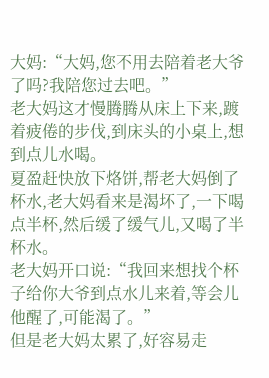大妈:“大妈,您不用去陪着老大爷了吗?我陪您过去吧。”
老大妈这才慢腾腾从床上下来,踱着疲倦的步伐,到床头的小桌上,想到点儿水喝。
夏盈赶快放下烙饼,帮老大妈倒了杯水,老大妈看来是渴坏了,一下喝点半杯,然后缓了缓气儿,又喝了半杯水。
老大妈开口说:“我回来想找个杯子给你大爷到点水儿来着,等会儿他醒了,可能渴了。”
但是老大妈太累了,好容易走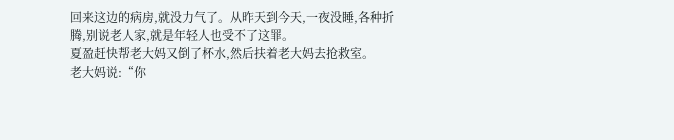回来这边的病房,就没力气了。从昨天到今天,一夜没睡,各种折腾,别说老人家,就是年轻人也受不了这罪。
夏盈赶快帮老大妈又倒了杯水,然后扶着老大妈去抢救室。
老大妈说:“你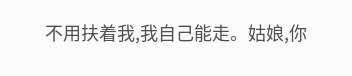不用扶着我,我自己能走。姑娘,你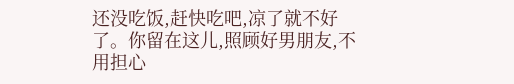还没吃饭,赶快吃吧,凉了就不好了。你留在这儿,照顾好男朋友,不用担心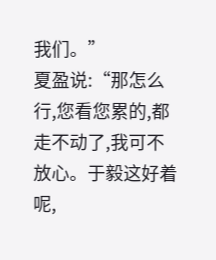我们。”
夏盈说:“那怎么行,您看您累的,都走不动了,我可不放心。于毅这好着呢,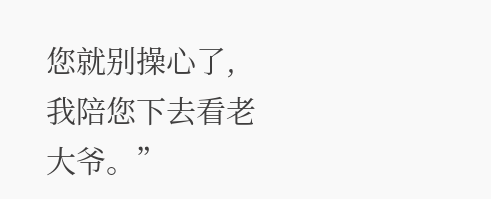您就别操心了,我陪您下去看老大爷。”